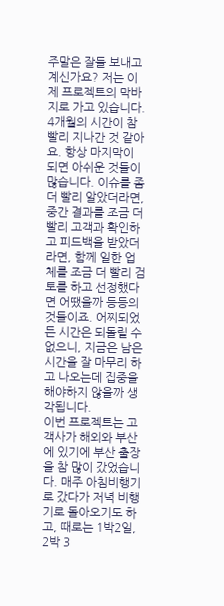주말은 잘들 보내고 계신가요? 저는 이제 프로젝트의 막바지로 가고 있습니다. 4개월의 시간이 참 빨리 지나간 것 같아요. 항상 마지막이 되면 아쉬운 것들이 많습니다. 이슈를 좀 더 빨리 알았더라면, 중간 결과를 조금 더 빨리 고객과 확인하고 피드백을 받았더라면, 함께 일한 업체를 조금 더 빨리 검토를 하고 선정했다면 어땠을까 등등의 것들이죠. 어찌되었든 시간은 되돌릴 수 없으니, 지금은 남은 시간을 잘 마무리 하고 나오는데 집중을 해야하지 않을까 생각됩니다.
이번 프로젝트는 고객사가 해외와 부산에 있기에 부산 출장을 참 많이 갔었습니다. 매주 아침비행기로 갔다가 저녁 비행기로 돌아오기도 하고, 때로는 1박2일, 2박 3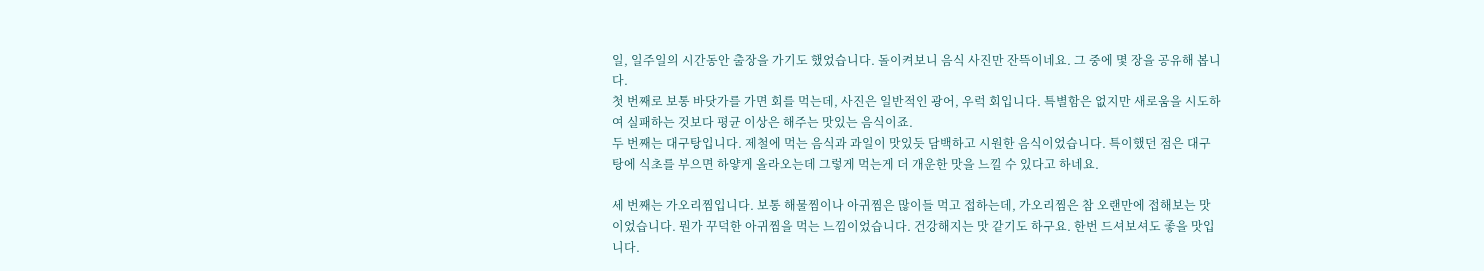일, 일주일의 시간동안 출장을 가기도 했었습니다. 돌이켜보니 음식 사진만 잔뜩이네요. 그 중에 몇 장을 공유해 봅니다.
첫 번째로 보통 바닷가를 가면 회를 먹는데, 사진은 일반적인 광어, 우럭 회입니다. 특별함은 없지만 새로움을 시도하여 실패하는 것보다 평균 이상은 해주는 맛있는 음식이죠.
두 번째는 대구탕입니다. 제철에 먹는 음식과 과일이 맛있듯 담백하고 시원한 음식이었습니다. 특이했던 점은 대구탕에 식초를 부으면 하얗게 올라오는데 그렇게 먹는게 더 개운한 맛을 느낄 수 있다고 하네요.

세 번째는 가오리찜입니다. 보통 해물찜이나 아귀찜은 많이들 먹고 접하는데, 가오리찜은 참 오랜만에 접해보는 맛이었습니다. 뭔가 꾸덕한 아귀찜을 먹는 느낌이었습니다. 건강해지는 맛 같기도 하구요. 한번 드셔보셔도 좋을 맛입니다.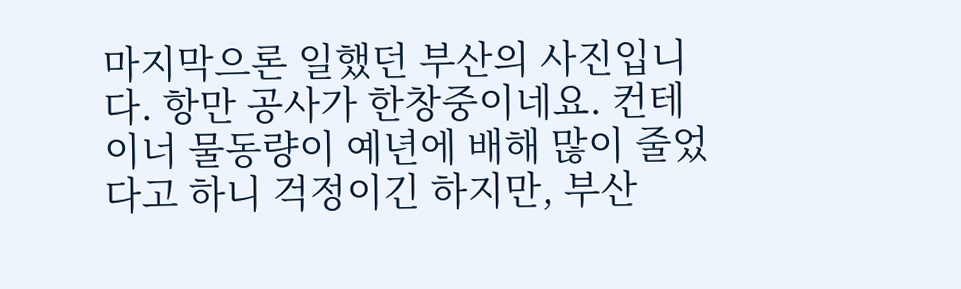마지막으론 일했던 부산의 사진입니다. 항만 공사가 한창중이네요. 컨테이너 물동량이 예년에 배해 많이 줄었다고 하니 걱정이긴 하지만, 부산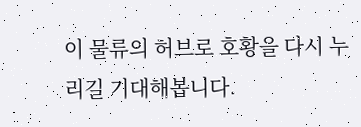이 물류의 허브로 호황을 다시 누리길 기대해봅니다.